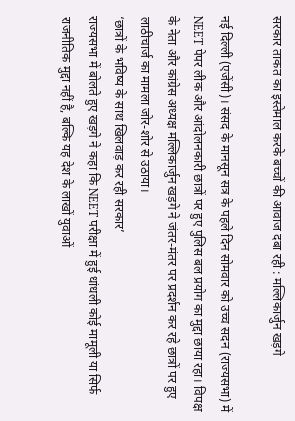सरकार ताकत का इस्तेमाल करके बच्चों की आवाज दबा रही : मल्लिकार्जुन खड़गे

नई दिल्ली (एजेंसी)। संसद के मानसून सत्र के पहले दिन सोमवार को उच्च सदन (राज्यसभा) में NEET पेपर लीक और आंदोलनकारी छात्रों पर हुए पुलिस बल प्रयोग का मुद्दा छाया रहा। विपक्ष के नेता और कांग्रेस अध्यक्ष मल्लिकार्जुन खड़गे ने जंतर-मंतर पर प्रदर्शन कर रहे छात्रों पर हुए लाठीचार्ज का मामला जोर-शोर से उठाया।
‘छात्रों के भविष्य के साथ खिलवाड़ कर रही सरकार’
राज्यसभा में बोलते हुए खड़गे ने कहा कि NEET परीक्षा में हुई धांधली कोई मामूली या सिर्फ राजनीतिक मुद्दा नहीं है, बल्कि यह देश के लाखों युवाओं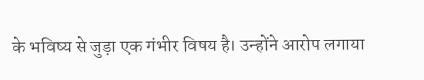के भविष्य से जुड़ा एक गंभीर विषय है। उन्होंने आरोप लगाया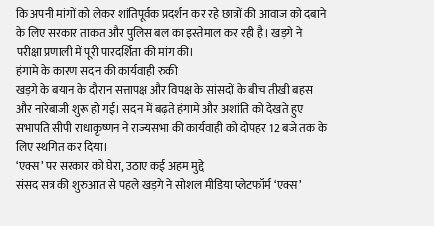कि अपनी मांगों को लेकर शांतिपूर्वक प्रदर्शन कर रहे छात्रों की आवाज को दबाने के लिए सरकार ताकत और पुलिस बल का इस्तेमाल कर रही है। खड़गे ने परीक्षा प्रणाली में पूरी पारदर्शिता की मांग की।
हंगामे के कारण सदन की कार्यवाही रुकी
खड़गे के बयान के दौरान सत्तापक्ष और विपक्ष के सांसदों के बीच तीखी बहस और नारेबाजी शुरू हो गई। सदन में बढ़ते हंगामे और अशांति को देखते हुए सभापति सीपी राधाकृष्णन ने राज्यसभा की कार्यवाही को दोपहर 12 बजे तक के लिए स्थगित कर दिया।
‘एक्स’ पर सरकार को घेरा, उठाए कई अहम मुद्दे
संसद सत्र की शुरुआत से पहले खड़गे ने सोशल मीडिया प्लेटफॉर्म ‘एक्स’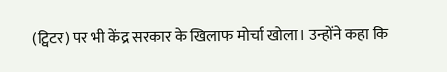(ट्विटर) पर भी केंद्र सरकार के खिलाफ मोर्चा खोला। उन्होंने कहा कि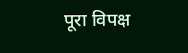पूरा विपक्ष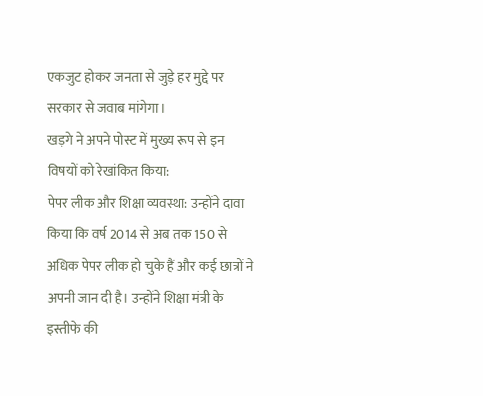एकजुट होकर जनता से जुड़े हर मुद्दे पर सरकार से जवाब मांगेगा।
खड़गे ने अपने पोस्ट में मुख्य रूप से इन विषयों को रेखांकित किया:
पेपर लीक और शिक्षा व्यवस्था: उन्होंने दावा किया कि वर्ष 2014 से अब तक 150 से अधिक पेपर लीक हो चुके हैं और कई छात्रों ने अपनी जान दी है। उन्होंने शिक्षा मंत्री के इस्तीफे की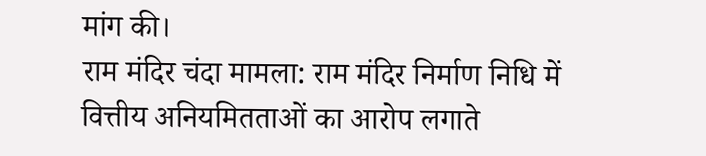मांग की।
राम मंदिर चंदा मामला: राम मंदिर निर्माण निधि में वित्तीय अनियमितताओं का आरोप लगाते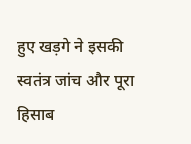हुए खड़गे ने इसकी स्वतंत्र जांच और पूरा हिसाब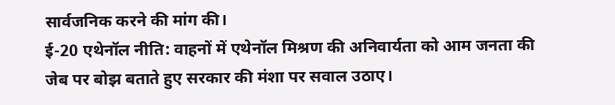सार्वजनिक करने की मांग की।
ई-20 एथेनॉल नीति: वाहनों में एथेनॉल मिश्रण की अनिवार्यता को आम जनता की जेब पर बोझ बताते हुए सरकार की मंशा पर सवाल उठाए।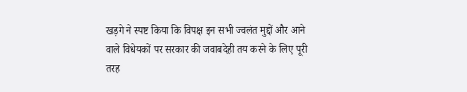खड़गे ने स्पष्ट किया कि विपक्ष इन सभी ज्वलंत मुद्दों और आने वाले विधेयकों पर सरकार की जवाबदेही तय करने के लिए पूरी तरह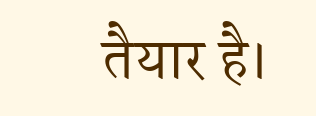तैयार है।